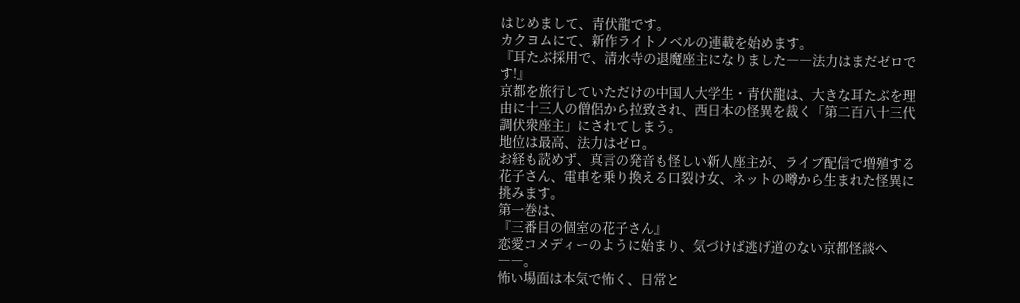はじめまして、青伏龍です。
カクヨムにて、新作ライトノベルの連載を始めます。
『耳たぶ採用で、清水寺の退魔座主になりました――法力はまだゼロです!』
京都を旅行していただけの中国人大学生・青伏龍は、大きな耳たぶを理由に十三人の僧侶から拉致され、西日本の怪異を裁く「第二百八十三代調伏衆座主」にされてしまう。
地位は最高、法力はゼロ。
お経も読めず、真言の発音も怪しい新人座主が、ライブ配信で増殖する花子さん、電車を乗り換える口裂け女、ネットの噂から生まれた怪異に挑みます。
第一巻は、
『三番目の個室の花子さん』
恋愛コメディーのように始まり、気づけば逃げ道のない京都怪談へ――。
怖い場面は本気で怖く、日常と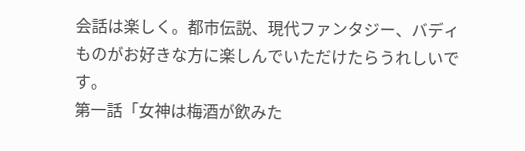会話は楽しく。都市伝説、現代ファンタジー、バディものがお好きな方に楽しんでいただけたらうれしいです。
第一話「女神は梅酒が飲みた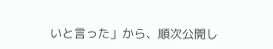いと言った」から、順次公開し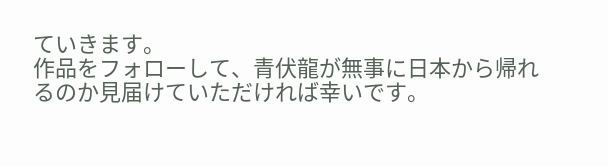ていきます。
作品をフォローして、青伏龍が無事に日本から帰れるのか見届けていただければ幸いです。